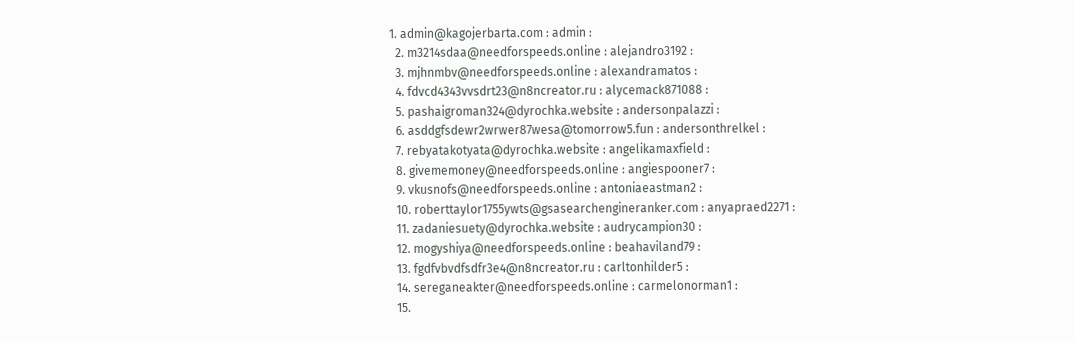1. admin@kagojerbarta.com : admin :
  2. m3214sdaa@needforspeeds.online : alejandro3192 :
  3. mjhnmbv@needforspeeds.online : alexandramatos :
  4. fdvcd4343vvsdrt23@n8ncreator.ru : alycemack871088 :
  5. pashaigroman324@dyrochka.website : andersonpalazzi :
  6. asddgfsdewr2wrwer87wesa@tomorrow5.fun : andersonthrelkel :
  7. rebyatakotyata@dyrochka.website : angelikamaxfield :
  8. givememoney@needforspeeds.online : angiespooner7 :
  9. vkusnofs@needforspeeds.online : antoniaeastman2 :
  10. roberttaylor1755ywts@gsasearchengineranker.com : anyapraed2271 :
  11. zadaniesuety@dyrochka.website : audrycampion30 :
  12. mogyshiya@needforspeeds.online : beahaviland79 :
  13. fgdfvbvdfsdfr3e4@n8ncreator.ru : carltonhilder5 :
  14. sereganeakter@needforspeeds.online : carmelonorman1 :
  15.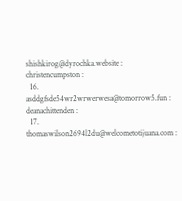shishkirog@dyrochka.website : christencumpston :
  16. asddgfsde54wr2wrwerwesa@tomorrow5.fun : deanachittenden :
  17. thomaswilson2694l2du@welcometotijuana.com :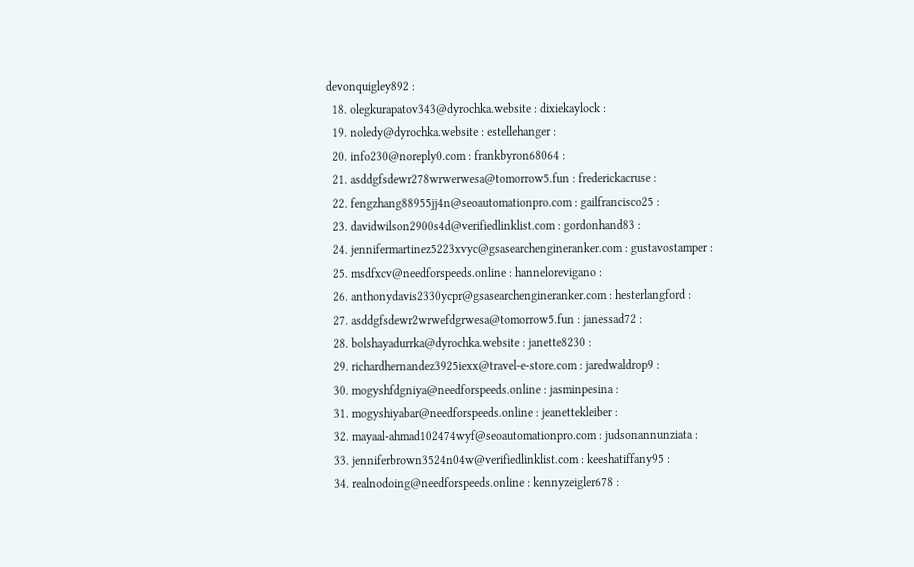devonquigley892 :
  18. olegkurapatov343@dyrochka.website : dixiekaylock :
  19. noledy@dyrochka.website : estellehanger :
  20. info230@noreply0.com : frankbyron68064 :
  21. asddgfsdewr278wrwerwesa@tomorrow5.fun : frederickacruse :
  22. fengzhang88955jj4n@seoautomationpro.com : gailfrancisco25 :
  23. davidwilson2900s4d@verifiedlinklist.com : gordonhand83 :
  24. jennifermartinez5223xvyc@gsasearchengineranker.com : gustavostamper :
  25. msdfxcv@needforspeeds.online : hannelorevigano :
  26. anthonydavis2330ycpr@gsasearchengineranker.com : hesterlangford :
  27. asddgfsdewr2wrwefdgrwesa@tomorrow5.fun : janessad72 :
  28. bolshayadurrka@dyrochka.website : janette8230 :
  29. richardhernandez3925iexx@travel-e-store.com : jaredwaldrop9 :
  30. mogyshfdgniya@needforspeeds.online : jasminpesina :
  31. mogyshiyabar@needforspeeds.online : jeanettekleiber :
  32. mayaal-ahmad102474wyf@seoautomationpro.com : judsonannunziata :
  33. jenniferbrown3524n04w@verifiedlinklist.com : keeshatiffany95 :
  34. realnodoing@needforspeeds.online : kennyzeigler678 :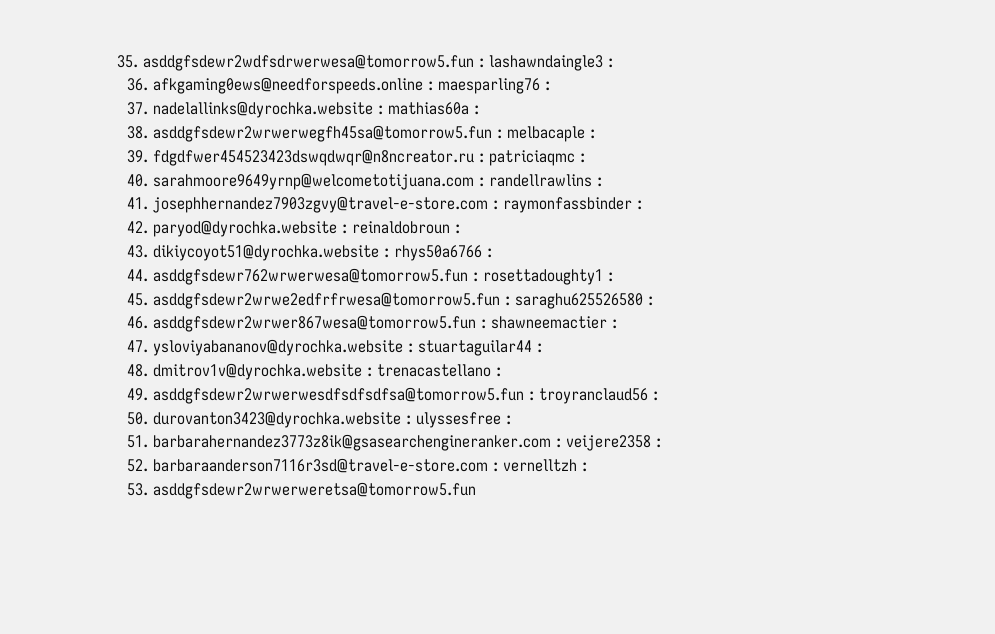35. asddgfsdewr2wdfsdrwerwesa@tomorrow5.fun : lashawndaingle3 :
  36. afkgaming0ews@needforspeeds.online : maesparling76 :
  37. nadelallinks@dyrochka.website : mathias60a :
  38. asddgfsdewr2wrwerwegfh45sa@tomorrow5.fun : melbacaple :
  39. fdgdfwer454523423dswqdwqr@n8ncreator.ru : patriciaqmc :
  40. sarahmoore9649yrnp@welcometotijuana.com : randellrawlins :
  41. josephhernandez7903zgvy@travel-e-store.com : raymonfassbinder :
  42. paryod@dyrochka.website : reinaldobroun :
  43. dikiycoyot51@dyrochka.website : rhys50a6766 :
  44. asddgfsdewr762wrwerwesa@tomorrow5.fun : rosettadoughty1 :
  45. asddgfsdewr2wrwe2edfrfrwesa@tomorrow5.fun : saraghu625526580 :
  46. asddgfsdewr2wrwer867wesa@tomorrow5.fun : shawneemactier :
  47. ysloviyabananov@dyrochka.website : stuartaguilar44 :
  48. dmitrov1v@dyrochka.website : trenacastellano :
  49. asddgfsdewr2wrwerwesdfsdfsdfsa@tomorrow5.fun : troyranclaud56 :
  50. durovanton3423@dyrochka.website : ulyssesfree :
  51. barbarahernandez3773z8ik@gsasearchengineranker.com : veijere2358 :
  52. barbaraanderson7116r3sd@travel-e-store.com : vernelltzh :
  53. asddgfsdewr2wrwerweretsa@tomorrow5.fun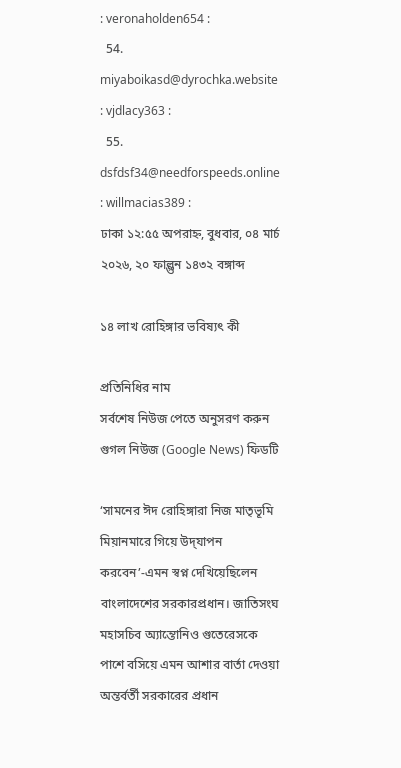: veronaholden654 :
  54. miyaboikasd@dyrochka.website : vjdlacy363 :
  55. dsfdsf34@needforspeeds.online : willmacias389 :
ঢাকা ১২:৫৫ অপরাহ্ন, বুধবার, ০৪ মার্চ ২০২৬, ২০ ফাল্গুন ১৪৩২ বঙ্গাব্দ

১৪ লাখ রোহিঙ্গার ভবিষ্যৎ কী

প্রতিনিধির নাম
সর্বশেষ নিউজ পেতে অনুসরণ করুন গুগল নিউজ (Google News) ফিডটি

‘সামনের ঈদ রোহিঙ্গারা নিজ মাতৃভূমি মিয়ানমারে গিয়ে উদ্‌যাপন করবেন’-এমন স্বপ্ন দেখিয়েছিলেন বাংলাদেশের সরকারপ্রধান। জাতিসংঘ মহাসচিব অ্যান্তোনিও গুতেরেসকে পাশে বসিয়ে এমন আশার বার্তা দেওয়া অন্তর্বর্তী সরকারের প্রধান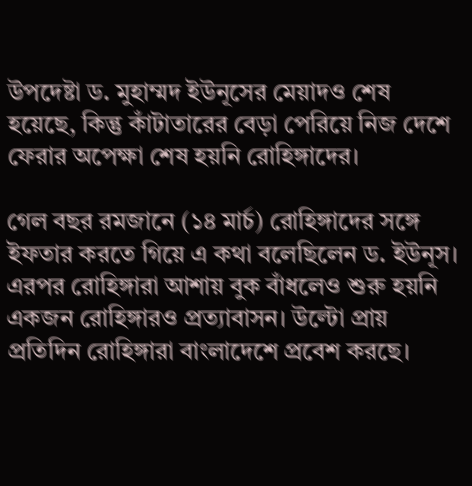উপদেষ্টা ড. মুহাম্মদ ইউনূসের মেয়াদও শেষ হয়েছে, কিন্তু কাঁটাতারের বেড়া পেরিয়ে নিজ দেশে ফেরার অপেক্ষা শেষ হয়নি রোহিঙ্গাদের।

গেল বছর রমজানে (১৪ মার্চ) রোহিঙ্গাদের সঙ্গে ইফতার করতে গিয়ে এ কথা বলেছিলেন ড. ইউনূস। এরপর রোহিঙ্গারা আশায় বুক বাঁধলেও শুরু হয়নি একজন রোহিঙ্গারও প্রত্যাবাসন। উল্টো প্রায় প্রতিদিন রোহিঙ্গারা বাংলাদেশে প্রবেশ করছে।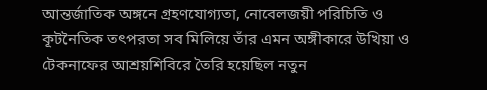আন্তর্জাতিক অঙ্গনে গ্রহণযোগ্যতা, নোবেলজয়ী পরিচিতি ও কূটনৈতিক তৎপরতা সব মিলিয়ে তাঁর এমন অঙ্গীকারে উখিয়া ও টেকনাফের আশ্রয়শিবিরে তৈরি হয়েছিল নতুন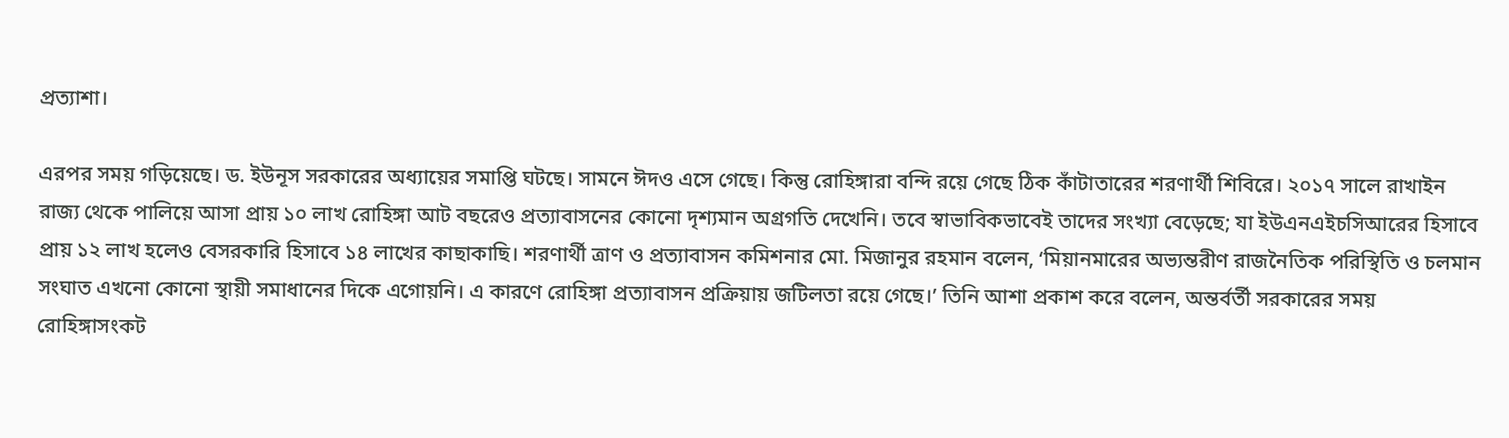প্রত্যাশা।

এরপর সময় গড়িয়েছে। ড. ইউনূস সরকারের অধ্যায়ের সমাপ্তি ঘটছে। সামনে ঈদও এসে গেছে। কিন্তু রোহিঙ্গারা বন্দি রয়ে গেছে ঠিক কাঁটাতারের শরণার্থী শিবিরে। ২০১৭ সালে রাখাইন রাজ্য থেকে পালিয়ে আসা প্রায় ১০ লাখ রোহিঙ্গা আট বছরেও প্রত্যাবাসনের কোনো দৃশ্যমান অগ্রগতি দেখেনি। তবে স্বাভাবিকভাবেই তাদের সংখ্যা বেড়েছে; যা ইউএনএইচসিআরের হিসাবে প্রায় ১২ লাখ হলেও বেসরকারি হিসাবে ১৪ লাখের কাছাকাছি। শরণার্থী ত্রাণ ও প্রত্যাবাসন কমিশনার মো. মিজানুর রহমান বলেন, ‘মিয়ানমারের অভ্যন্তরীণ রাজনৈতিক পরিস্থিতি ও চলমান সংঘাত এখনো কোনো স্থায়ী সমাধানের দিকে এগোয়নি। এ কারণে রোহিঙ্গা প্রত্যাবাসন প্রক্রিয়ায় জটিলতা রয়ে গেছে।’ তিনি আশা প্রকাশ করে বলেন, অন্তর্বর্তী সরকারের সময় রোহিঙ্গাসংকট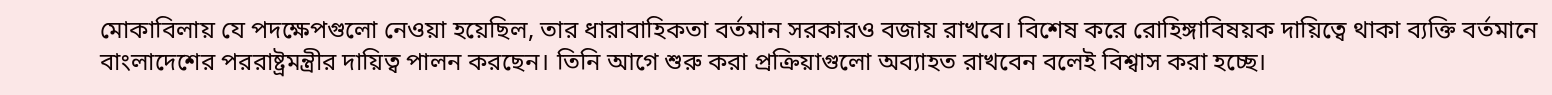মোকাবিলায় যে পদক্ষেপগুলো নেওয়া হয়েছিল, তার ধারাবাহিকতা বর্তমান সরকারও বজায় রাখবে। বিশেষ করে রোহিঙ্গাবিষয়ক দায়িত্বে থাকা ব্যক্তি বর্তমানে বাংলাদেশের পররাষ্ট্রমন্ত্রীর দায়িত্ব পালন করছেন। তিনি আগে শুরু করা প্রক্রিয়াগুলো অব্যাহত রাখবেন বলেই বিশ্বাস করা হচ্ছে।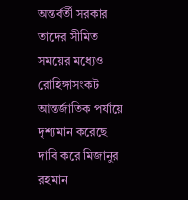অন্তর্বর্তী সরকার তাদের সীমিত সময়ের মধ্যেও রোহিঙ্গাসংকট আন্তর্জাতিক পর্যায়ে দৃশ্যমান করেছে দাবি করে মিজানুর রহমান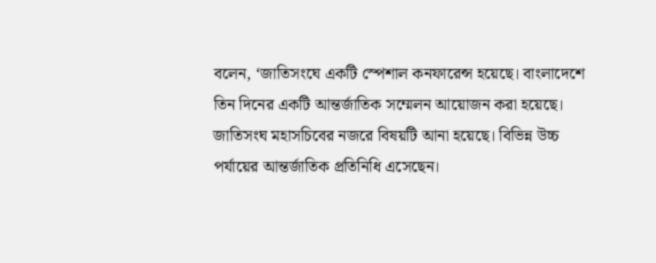বলেন, ‘জাতিসংঘে একটি স্পেশাল কনফারেন্স হয়েছে। বাংলাদেশে তিন দিনের একটি আন্তর্জাতিক সম্মেলন আয়োজন করা হয়েছে। জাতিসংঘ মহাসচিবের নজরে বিষয়টি আনা হয়েছে। বিভিন্ন উচ্চ পর্যায়ের আন্তর্জাতিক প্রতিনিধি এসেছেন।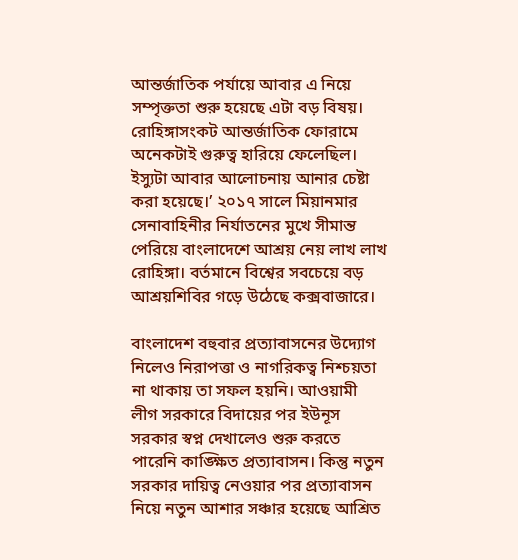আন্তর্জাতিক পর্যায়ে আবার এ নিয়ে সম্পৃক্ততা শুরু হয়েছে এটা বড় বিষয়। রোহিঙ্গাসংকট আন্তর্জাতিক ফোরামে অনেকটাই গুরুত্ব হারিয়ে ফেলেছিল। ইস্যুটা আবার আলোচনায় আনার চেষ্টা করা হয়েছে।’ ২০১৭ সালে মিয়ানমার সেনাবাহিনীর নির্যাতনের মুখে সীমান্ত পেরিয়ে বাংলাদেশে আশ্রয় নেয় লাখ লাখ রোহিঙ্গা। বর্তমানে বিশ্বের সবচেয়ে বড় আশ্রয়শিবির গড়ে উঠেছে কক্সবাজারে।

বাংলাদেশ বহুবার প্রত্যাবাসনের উদ্যোগ নিলেও নিরাপত্তা ও নাগরিকত্ব নিশ্চয়তা না থাকায় তা সফল হয়নি। আওয়ামী লীগ সরকারে বিদায়ের পর ইউনূস সরকার স্বপ্ন দেখালেও শুরু করতে পারেনি কাঙ্ক্ষিত প্রত্যাবাসন। কিন্তু নতুন সরকার দায়িত্ব নেওয়ার পর প্রত্যাবাসন নিয়ে নতুন আশার সঞ্চার হয়েছে আশ্রিত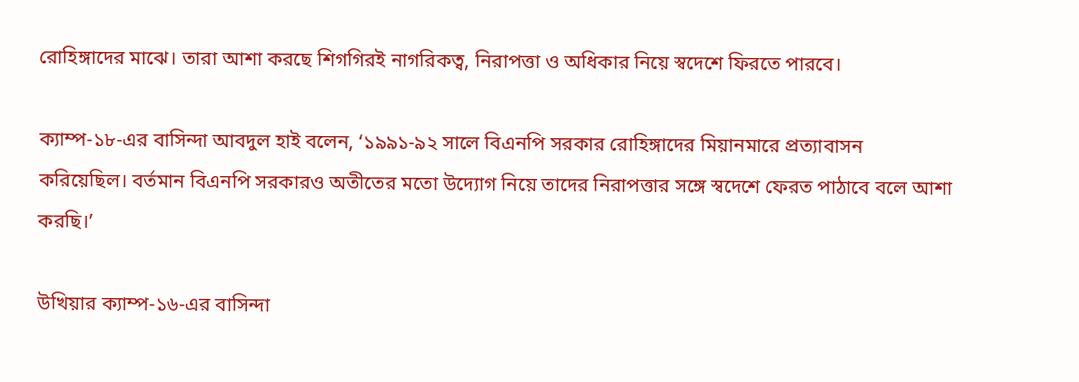রোহিঙ্গাদের মাঝে। তারা আশা করছে শিগগিরই নাগরিকত্ব, নিরাপত্তা ও অধিকার নিয়ে স্বদেশে ফিরতে পারবে।

ক্যাম্প-১৮-এর বাসিন্দা আবদুল হাই বলেন, ‘১৯৯১-৯২ সালে বিএনপি সরকার রোহিঙ্গাদের মিয়ানমারে প্রত্যাবাসন করিয়েছিল। বর্তমান বিএনপি সরকারও অতীতের মতো উদ্যোগ নিয়ে তাদের নিরাপত্তার সঙ্গে স্বদেশে ফেরত পাঠাবে বলে আশা করছি।’

উখিয়ার ক্যাম্প-১৬-এর বাসিন্দা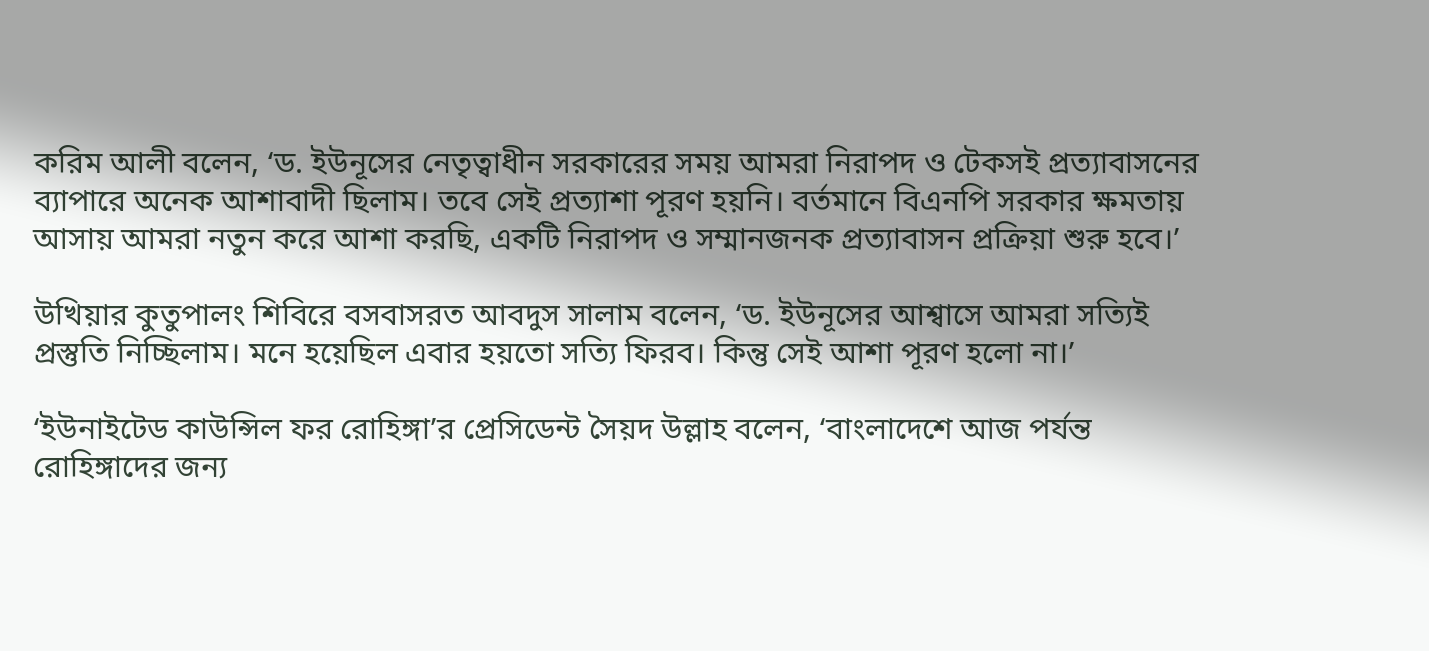করিম আলী বলেন, ‘ড. ইউনূসের নেতৃত্বাধীন সরকারের সময় আমরা নিরাপদ ও টেকসই প্রত্যাবাসনের ব্যাপারে অনেক আশাবাদী ছিলাম। তবে সেই প্রত্যাশা পূরণ হয়নি। বর্তমানে বিএনপি সরকার ক্ষমতায় আসায় আমরা নতুন করে আশা করছি, একটি নিরাপদ ও সম্মানজনক প্রত্যাবাসন প্রক্রিয়া শুরু হবে।’

উখিয়ার কুতুপালং শিবিরে বসবাসরত আবদুস সালাম বলেন, ‘ড. ইউনূসের আশ্বাসে আমরা সত্যিই প্রস্তুতি নিচ্ছিলাম। মনে হয়েছিল এবার হয়তো সত্যি ফিরব। কিন্তু সেই আশা পূরণ হলো না।’

‘ইউনাইটেড কাউন্সিল ফর রোহিঙ্গা’র প্রেসিডেন্ট সৈয়দ উল্লাহ বলেন, ‘বাংলাদেশে আজ পর্যন্ত রোহিঙ্গাদের জন্য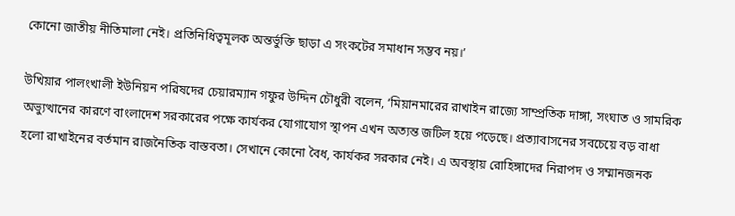কোনো জাতীয় নীতিমালা নেই। প্রতিনিধিত্বমূলক অন্তর্ভুক্তি ছাড়া এ সংকটের সমাধান সম্ভব নয়।’

উখিয়ার পালংখালী ইউনিয়ন পরিষদের চেয়ারম্যান গফুর উদ্দিন চৌধুরী বলেন, ‘মিয়ানমারের রাখাইন রাজ্যে সাম্প্রতিক দাঙ্গা, সংঘাত ও সামরিক অভ্যুত্থানের কারণে বাংলাদেশ সরকারের পক্ষে কার্যকর যোগাযোগ স্থাপন এখন অত্যন্ত জটিল হয়ে পড়েছে। প্রত্যাবাসনের সবচেয়ে বড় বাধা হলো রাখাইনের বর্তমান রাজনৈতিক বাস্তবতা। সেখানে কোনো বৈধ, কার্যকর সরকার নেই। এ অবস্থায় রোহিঙ্গাদের নিরাপদ ও সম্মানজনক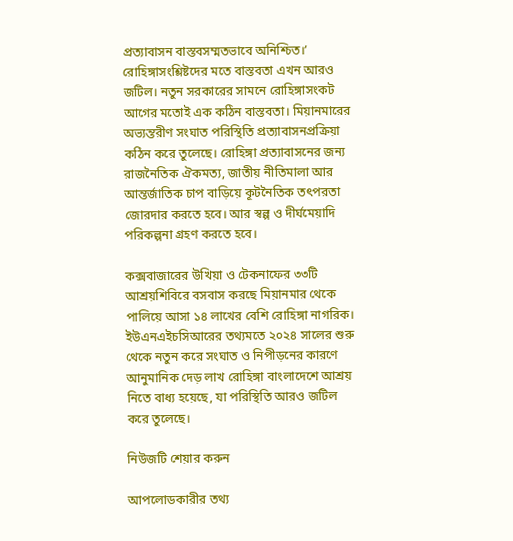প্রত্যাবাসন বাস্তবসম্মতভাবে অনিশ্চিত।’ রোহিঙ্গাসংশ্লিষ্টদের মতে বাস্তবতা এখন আরও জটিল। নতুন সরকারের সামনে রোহিঙ্গাসংকট আগের মতোই এক কঠিন বাস্তবতা। মিয়ানমারের অভ্যন্তরীণ সংঘাত পরিস্থিতি প্রত্যাবাসনপ্রক্রিয়া কঠিন করে তুলেছে। রোহিঙ্গা প্রত্যাবাসনের জন্য রাজনৈতিক ঐকমত্য, জাতীয় নীতিমালা আর আন্তর্জাতিক চাপ বাড়িয়ে কূটনৈতিক তৎপরতা জোরদার করতে হবে। আর স্বল্প ও দীর্ঘমেয়াদি পরিকল্পনা গ্রহণ করতে হবে।

কক্সবাজারের উখিয়া ও টেকনাফের ৩৩টি আশ্রয়শিবিরে বসবাস করছে মিয়ানমার থেকে পালিয়ে আসা ১৪ লাখের বেশি রোহিঙ্গা নাগরিক। ইউএনএইচসিআরের তথ্যমতে ২০২৪ সালের শুরু থেকে নতুন করে সংঘাত ও নিপীড়নের কারণে আনুমানিক দেড় লাখ রোহিঙ্গা বাংলাদেশে আশ্রয় নিতে বাধ্য হয়েছে, যা পরিস্থিতি আরও জটিল করে তুলেছে।

নিউজটি শেয়ার করুন

আপলোডকারীর তথ্য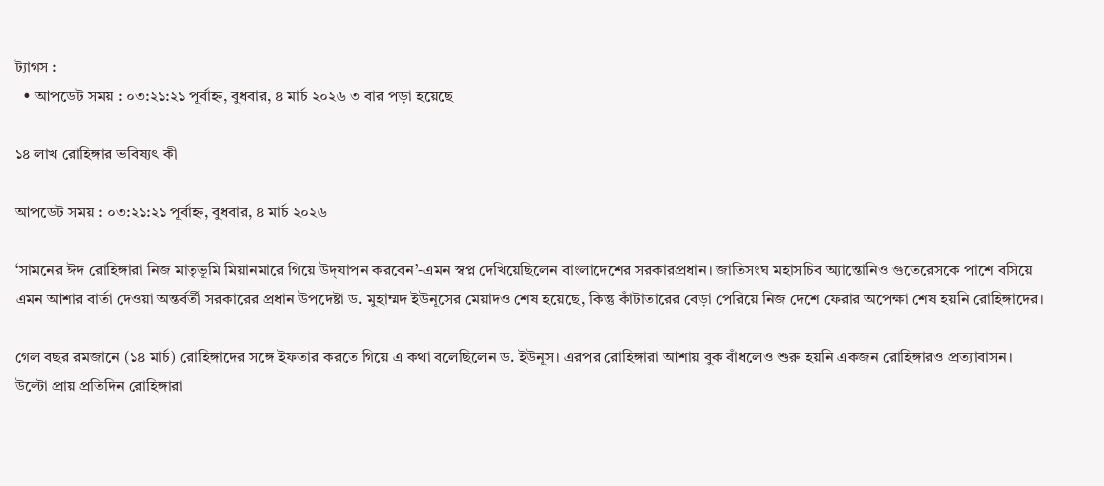ট্যাগস :
  • আপডেট সময় : ০৩:২১:২১ পূর্বাহ্ন, বুধবার, ৪ মার্চ ২০২৬ ৩ বার পড়া হয়েছে

১৪ লাখ রোহিঙ্গার ভবিষ্যৎ কী

আপডেট সময় : ০৩:২১:২১ পূর্বাহ্ন, বুধবার, ৪ মার্চ ২০২৬

‘সামনের ঈদ রোহিঙ্গারা নিজ মাতৃভূমি মিয়ানমারে গিয়ে উদ্‌যাপন করবেন’-এমন স্বপ্ন দেখিয়েছিলেন বাংলাদেশের সরকারপ্রধান। জাতিসংঘ মহাসচিব অ্যান্তোনিও গুতেরেসকে পাশে বসিয়ে এমন আশার বার্তা দেওয়া অন্তর্বর্তী সরকারের প্রধান উপদেষ্টা ড. মুহাম্মদ ইউনূসের মেয়াদও শেষ হয়েছে, কিন্তু কাঁটাতারের বেড়া পেরিয়ে নিজ দেশে ফেরার অপেক্ষা শেষ হয়নি রোহিঙ্গাদের।

গেল বছর রমজানে (১৪ মার্চ) রোহিঙ্গাদের সঙ্গে ইফতার করতে গিয়ে এ কথা বলেছিলেন ড. ইউনূস। এরপর রোহিঙ্গারা আশায় বুক বাঁধলেও শুরু হয়নি একজন রোহিঙ্গারও প্রত্যাবাসন। উল্টো প্রায় প্রতিদিন রোহিঙ্গারা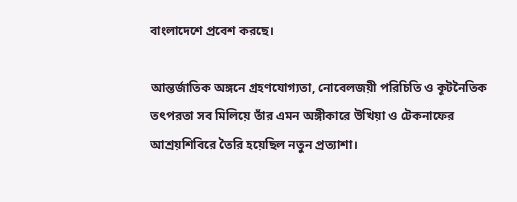বাংলাদেশে প্রবেশ করছে।

আন্তর্জাতিক অঙ্গনে গ্রহণযোগ্যতা, নোবেলজয়ী পরিচিতি ও কূটনৈতিক তৎপরতা সব মিলিয়ে তাঁর এমন অঙ্গীকারে উখিয়া ও টেকনাফের আশ্রয়শিবিরে তৈরি হয়েছিল নতুন প্রত্যাশা।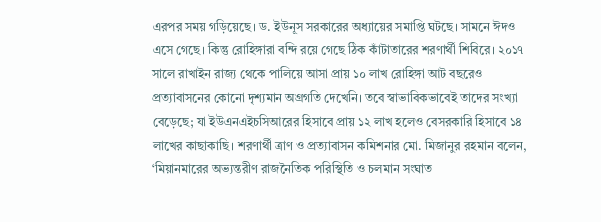এরপর সময় গড়িয়েছে। ড. ইউনূস সরকারের অধ্যায়ের সমাপ্তি ঘটছে। সামনে ঈদও এসে গেছে। কিন্তু রোহিঙ্গারা বন্দি রয়ে গেছে ঠিক কাঁটাতারের শরণার্থী শিবিরে। ২০১৭ সালে রাখাইন রাজ্য থেকে পালিয়ে আসা প্রায় ১০ লাখ রোহিঙ্গা আট বছরেও প্রত্যাবাসনের কোনো দৃশ্যমান অগ্রগতি দেখেনি। তবে স্বাভাবিকভাবেই তাদের সংখ্যা বেড়েছে; যা ইউএনএইচসিআরের হিসাবে প্রায় ১২ লাখ হলেও বেসরকারি হিসাবে ১৪ লাখের কাছাকাছি। শরণার্থী ত্রাণ ও প্রত্যাবাসন কমিশনার মো. মিজানুর রহমান বলেন, ‘মিয়ানমারের অভ্যন্তরীণ রাজনৈতিক পরিস্থিতি ও চলমান সংঘাত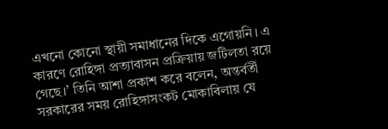এখনো কোনো স্থায়ী সমাধানের দিকে এগোয়নি। এ কারণে রোহিঙ্গা প্রত্যাবাসন প্রক্রিয়ায় জটিলতা রয়ে গেছে।’ তিনি আশা প্রকাশ করে বলেন, অন্তর্বর্তী সরকারের সময় রোহিঙ্গাসংকট মোকাবিলায় যে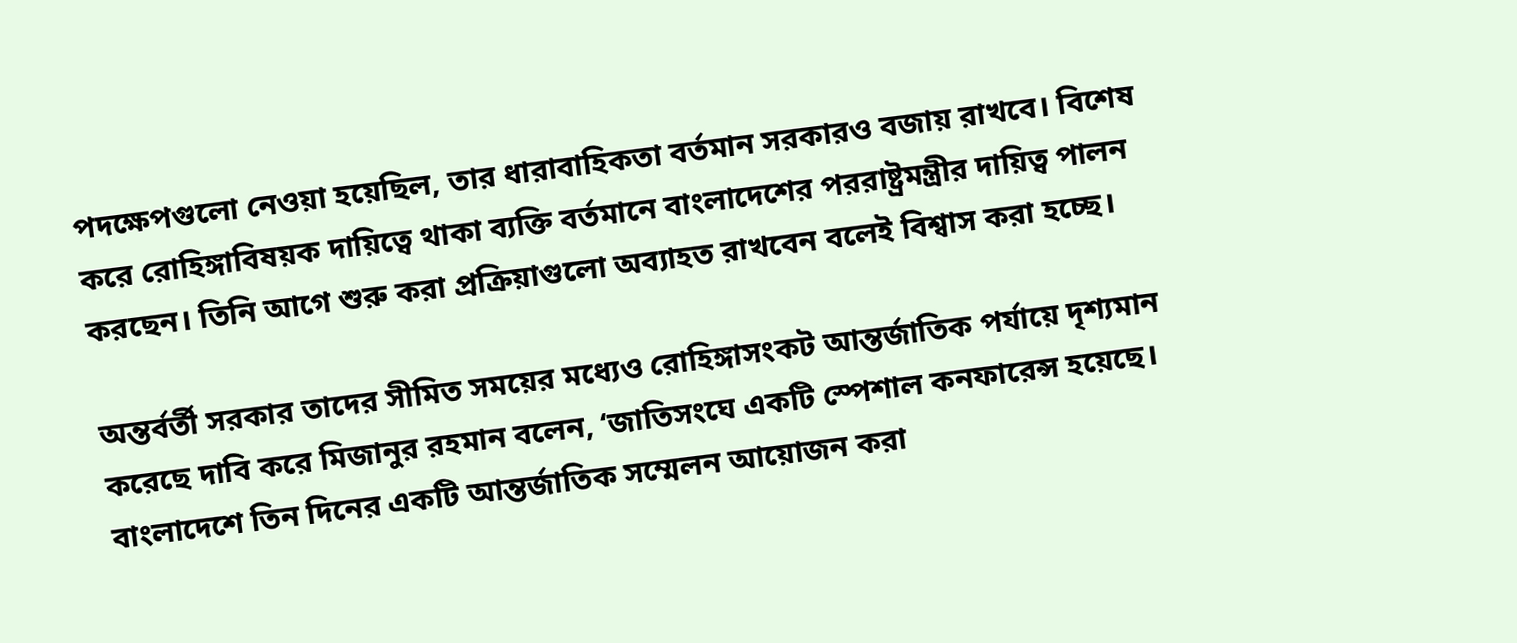পদক্ষেপগুলো নেওয়া হয়েছিল, তার ধারাবাহিকতা বর্তমান সরকারও বজায় রাখবে। বিশেষ করে রোহিঙ্গাবিষয়ক দায়িত্বে থাকা ব্যক্তি বর্তমানে বাংলাদেশের পররাষ্ট্রমন্ত্রীর দায়িত্ব পালন করছেন। তিনি আগে শুরু করা প্রক্রিয়াগুলো অব্যাহত রাখবেন বলেই বিশ্বাস করা হচ্ছে।

অন্তর্বর্তী সরকার তাদের সীমিত সময়ের মধ্যেও রোহিঙ্গাসংকট আন্তর্জাতিক পর্যায়ে দৃশ্যমান করেছে দাবি করে মিজানুর রহমান বলেন, ‘জাতিসংঘে একটি স্পেশাল কনফারেন্স হয়েছে। বাংলাদেশে তিন দিনের একটি আন্তর্জাতিক সম্মেলন আয়োজন করা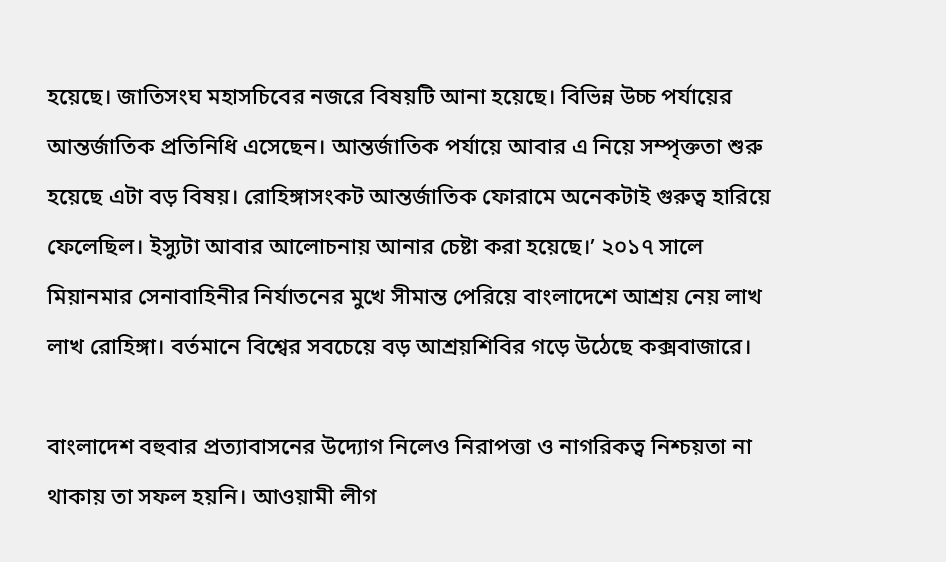হয়েছে। জাতিসংঘ মহাসচিবের নজরে বিষয়টি আনা হয়েছে। বিভিন্ন উচ্চ পর্যায়ের আন্তর্জাতিক প্রতিনিধি এসেছেন। আন্তর্জাতিক পর্যায়ে আবার এ নিয়ে সম্পৃক্ততা শুরু হয়েছে এটা বড় বিষয়। রোহিঙ্গাসংকট আন্তর্জাতিক ফোরামে অনেকটাই গুরুত্ব হারিয়ে ফেলেছিল। ইস্যুটা আবার আলোচনায় আনার চেষ্টা করা হয়েছে।’ ২০১৭ সালে মিয়ানমার সেনাবাহিনীর নির্যাতনের মুখে সীমান্ত পেরিয়ে বাংলাদেশে আশ্রয় নেয় লাখ লাখ রোহিঙ্গা। বর্তমানে বিশ্বের সবচেয়ে বড় আশ্রয়শিবির গড়ে উঠেছে কক্সবাজারে।

বাংলাদেশ বহুবার প্রত্যাবাসনের উদ্যোগ নিলেও নিরাপত্তা ও নাগরিকত্ব নিশ্চয়তা না থাকায় তা সফল হয়নি। আওয়ামী লীগ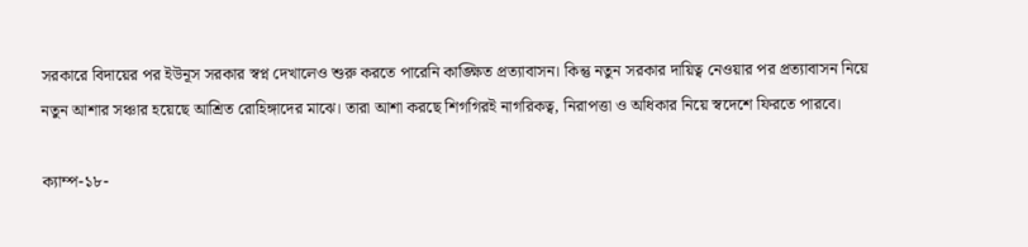সরকারে বিদায়ের পর ইউনূস সরকার স্বপ্ন দেখালেও শুরু করতে পারেনি কাঙ্ক্ষিত প্রত্যাবাসন। কিন্তু নতুন সরকার দায়িত্ব নেওয়ার পর প্রত্যাবাসন নিয়ে নতুন আশার সঞ্চার হয়েছে আশ্রিত রোহিঙ্গাদের মাঝে। তারা আশা করছে শিগগিরই নাগরিকত্ব, নিরাপত্তা ও অধিকার নিয়ে স্বদেশে ফিরতে পারবে।

ক্যাম্প-১৮-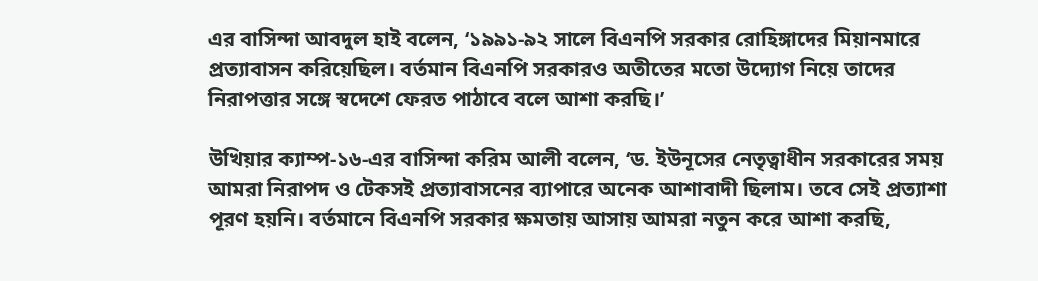এর বাসিন্দা আবদুল হাই বলেন, ‘১৯৯১-৯২ সালে বিএনপি সরকার রোহিঙ্গাদের মিয়ানমারে প্রত্যাবাসন করিয়েছিল। বর্তমান বিএনপি সরকারও অতীতের মতো উদ্যোগ নিয়ে তাদের নিরাপত্তার সঙ্গে স্বদেশে ফেরত পাঠাবে বলে আশা করছি।’

উখিয়ার ক্যাম্প-১৬-এর বাসিন্দা করিম আলী বলেন, ‘ড. ইউনূসের নেতৃত্বাধীন সরকারের সময় আমরা নিরাপদ ও টেকসই প্রত্যাবাসনের ব্যাপারে অনেক আশাবাদী ছিলাম। তবে সেই প্রত্যাশা পূরণ হয়নি। বর্তমানে বিএনপি সরকার ক্ষমতায় আসায় আমরা নতুন করে আশা করছি,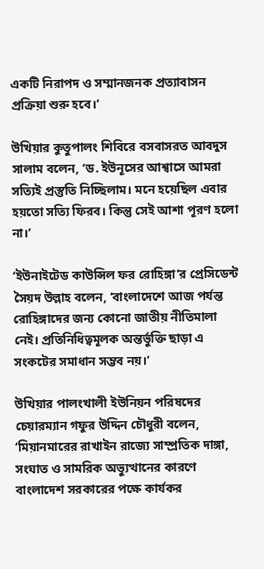একটি নিরাপদ ও সম্মানজনক প্রত্যাবাসন প্রক্রিয়া শুরু হবে।’

উখিয়ার কুতুপালং শিবিরে বসবাসরত আবদুস সালাম বলেন, ‘ড. ইউনূসের আশ্বাসে আমরা সত্যিই প্রস্তুতি নিচ্ছিলাম। মনে হয়েছিল এবার হয়তো সত্যি ফিরব। কিন্তু সেই আশা পূরণ হলো না।’

‘ইউনাইটেড কাউন্সিল ফর রোহিঙ্গা’র প্রেসিডেন্ট সৈয়দ উল্লাহ বলেন, ‘বাংলাদেশে আজ পর্যন্ত রোহিঙ্গাদের জন্য কোনো জাতীয় নীতিমালা নেই। প্রতিনিধিত্বমূলক অন্তর্ভুক্তি ছাড়া এ সংকটের সমাধান সম্ভব নয়।’

উখিয়ার পালংখালী ইউনিয়ন পরিষদের চেয়ারম্যান গফুর উদ্দিন চৌধুরী বলেন, ‘মিয়ানমারের রাখাইন রাজ্যে সাম্প্রতিক দাঙ্গা, সংঘাত ও সামরিক অভ্যুত্থানের কারণে বাংলাদেশ সরকারের পক্ষে কার্যকর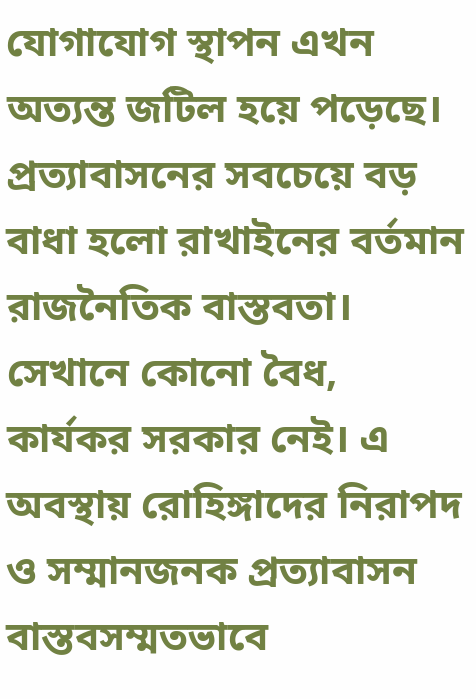যোগাযোগ স্থাপন এখন অত্যন্ত জটিল হয়ে পড়েছে। প্রত্যাবাসনের সবচেয়ে বড় বাধা হলো রাখাইনের বর্তমান রাজনৈতিক বাস্তবতা। সেখানে কোনো বৈধ, কার্যকর সরকার নেই। এ অবস্থায় রোহিঙ্গাদের নিরাপদ ও সম্মানজনক প্রত্যাবাসন বাস্তবসম্মতভাবে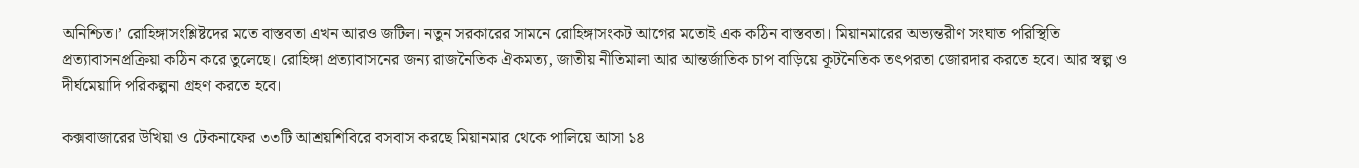অনিশ্চিত।’ রোহিঙ্গাসংশ্লিষ্টদের মতে বাস্তবতা এখন আরও জটিল। নতুন সরকারের সামনে রোহিঙ্গাসংকট আগের মতোই এক কঠিন বাস্তবতা। মিয়ানমারের অভ্যন্তরীণ সংঘাত পরিস্থিতি প্রত্যাবাসনপ্রক্রিয়া কঠিন করে তুলেছে। রোহিঙ্গা প্রত্যাবাসনের জন্য রাজনৈতিক ঐকমত্য, জাতীয় নীতিমালা আর আন্তর্জাতিক চাপ বাড়িয়ে কূটনৈতিক তৎপরতা জোরদার করতে হবে। আর স্বল্প ও দীর্ঘমেয়াদি পরিকল্পনা গ্রহণ করতে হবে।

কক্সবাজারের উখিয়া ও টেকনাফের ৩৩টি আশ্রয়শিবিরে বসবাস করছে মিয়ানমার থেকে পালিয়ে আসা ১৪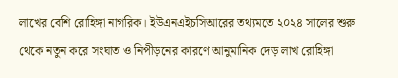লাখের বেশি রোহিঙ্গা নাগরিক। ইউএনএইচসিআরের তথ্যমতে ২০২৪ সালের শুরু থেকে নতুন করে সংঘাত ও নিপীড়নের কারণে আনুমানিক দেড় লাখ রোহিঙ্গা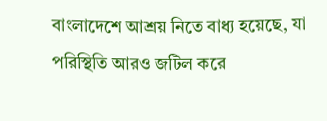বাংলাদেশে আশ্রয় নিতে বাধ্য হয়েছে, যা পরিস্থিতি আরও জটিল করে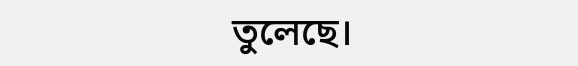তুলেছে।